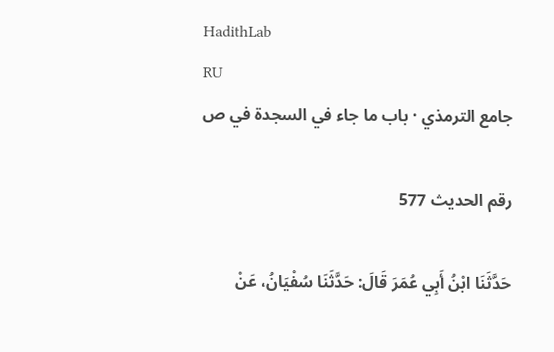HadithLab
RU
جامع الترمذي · باب ما جاء في السجدة في ص

رقم الحديث 577

حَدَّثَنَا ابْنُ أَبِي عُمَرَ قَالَ: حَدَّثَنَا سُفْيَانُ، عَنْ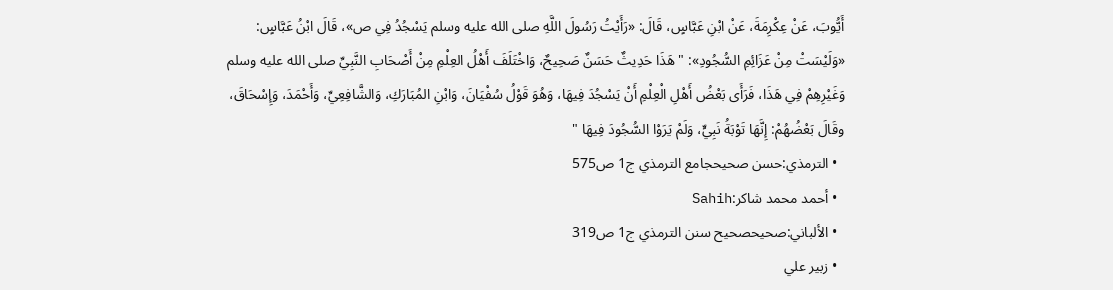أَيُّوبَ، عَنْ عِكْرِمَةَ، عَنْ ابْنِ عَبَّاسٍ، قَالَ: «رَأَيْتُ رَسُولَ اللَّهِ صلى الله عليه وسلم يَسْجُدُ فِي ص»، قَالَ ابْنُ عَبَّاسٍ: «وَلَيْسَتْ مِنْ عَزَائِمِ السُّجُودِ»: " هَذَا حَدِيثٌ حَسَنٌ صَحِيحٌ، وَاخْتَلَفَ أَهْلُ العِلْمِ مِنْ أَصْحَابِ النَّبِيِّ صلى الله عليه وسلم وَغَيْرِهِمْ فِي هَذَا، فَرَأَى بَعْضُ أَهْلِ الْعِلْمِ أَنْ يَسْجُدَ فِيهَا، وَهُوَ قَوْلُ سُفْيَانَ، وَابْنِ المُبَارَكِ، وَالشَّافِعِيِّ، وَأَحْمَدَ، وَإِسْحَاقَ، وقَالَ بَعْضُهُمْ: إِنَّهَا تَوْبَةُ نَبِيٍّ، وَلَمْ يَرَوْا السُّجُودَ فِيهَا "
  • الترمذي:حسن صحيحجامع الترمذي ج1 ص575
  • أحمد محمد شاكر:Sahih
  • الألباني:صحيحصحيح سنن الترمذي ج1 ص319
  • زبير علي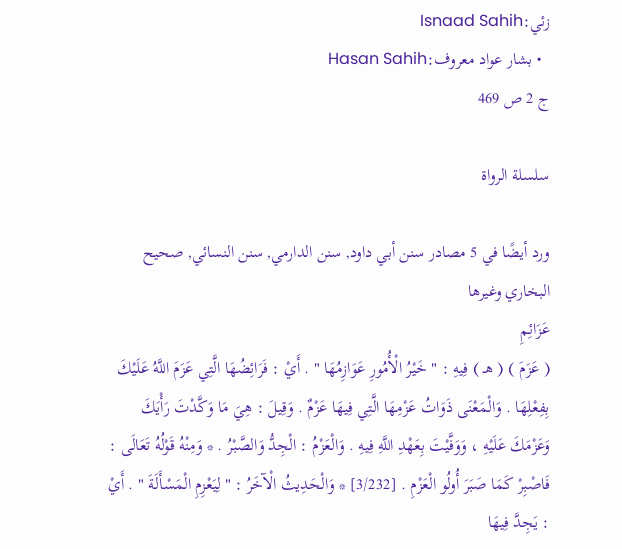زئي:Isnaad Sahih
  • بشار عواد معروف:Hasan Sahih
ج 2 ص 469

سلسلة الرواة

ورد أيضًا في 5 مصادر سنن أبي داود, سنن الدارمي, سنن النسائي, صحيح البخاري وغيرها
عَزَائِمِ
( عَزَمَ ) ( هـ ) فِيهِ : " خَيْرُ الْأُمُورِ عَوَازِمُهَا " . أَيْ : فَرَائِضُهَا الَّتِي عَزَمَ اللَّهُ عَلَيْكَ بِفِعْلِهَا . وَالْمَعْنَى ذَوَاتُ عَزْمِهَا الَّتِي فِيهَا عَزْمٌ . وَقِيلَ : هِيَ مَا وَكَّدْتَ رَأْيَكَ وَعَزْمَكَ عَلَيْهِ ، وَوَفَّيْتَ بِعَهْدِ اللَّهِ فِيهِ . وَالْعَزْمُ : الْجِدُّ وَالصَّبْرُ . * وَمِنْهُ قَوْلُهُ تَعَالَى : فَاصْبِرْ كَمَا صَبَرَ أُولُو الْعَزْمِ . [3/232] * وَالْحَدِيثُ الْآخَرُ : " لِيَعْزِمِ الْمَسْأَلَةَ " . أَيْ : يَجِدَّ فِيهَا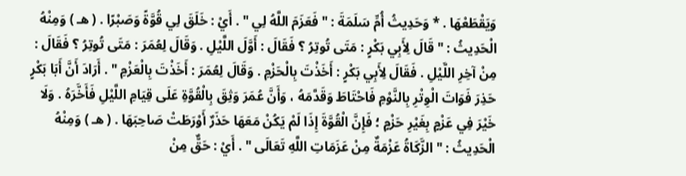وَيَقْطَعْهَا . * وَحَدِيثُ أُمِّ سَلَمَةَ : " فَعَزَمَ اللَّهُ لِي " . أَيْ : خَلَقَ لِي قُوَّةً وَصَبْرًا . ( هـ ) وَمِنْهُ الْحَدِيثُ : " قَالَ لِأَبِي بَكْرٍ : مَتَى تُوتِرُ ؟ فَقَالَ : أَوَّلَ اللَّيْلِ . وَقَالَ لِعُمَرَ : مَتَى تُوتِرُ ؟ فَقَالَ : مِنْ آخِرِ اللَّيْلِ . فَقَالَ لِأَبِي بَكْرٍ : أَخَذْتَ بِالْحَزْمِ . وَقَالَ لِعُمَرَ : أَخَذْتَ بِالْعَزْمِ " . أَرَادَ أَنَّ أَبَا بَكْرٍ حَذِرَ فَوَاتَ الْوِتْرِ بِالنَّوْمِ فَاحْتَاطَ وَقَدَّمَهُ ، وَأَنَّ عُمَرَ وَثِقَ بِالْقُوَّةِ عَلَى قِيَامِ اللَّيْلِ فَأَخَّرَهُ . وَلَا خَيْرَ فِي عَزْمٍ بِغَيْرِ حَزْمٍ ؛ فَإِنَّ الْقُوَّةَ إِذَا لَمْ يَكُنْ مَعَهَا حَذَرٌ أَوْرَطَتْ صَاحِبَهَا . ( هـ ) وَمِنْهُ الْحَدِيثُ : " الزَّكَاةُ عَزْمَةٌ مِنْ عَزَمَاتِ اللَّهِ تَعَالَى " . أَيْ : حَقٌّ مِنْ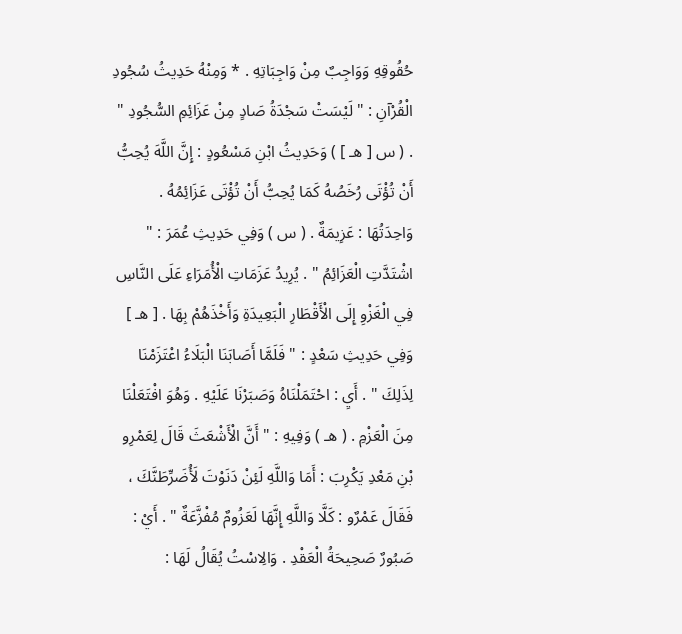حُقُوقِهِ وَوَاجِبٌ مِنْ وَاجِبَاتِهِ . * وَمِنْهُ حَدِيثُ سُجُودِ الْقُرْآنِ : " لَيْسَتْ سَجْدَةُ صَادٍ مِنْ عَزَائِمِ السُّجُودِ " . ( س [ هـ ] ) وَحَدِيثُ ابْنِ مَسْعُودٍ : إِنَّ اللَّهَ يُحِبُّ أَنْ تُؤْتَى رُخَصُهُ كَمَا يُحِبُّ أَنْ تُؤْتَى عَزَائِمُهُ . وَاحِدَتُهَا : عَزِيمَةٌ . ( س ) وَفِي حَدِيثِ عُمَرَ : " اشْتَدَّتِ الْعَزَائِمُ " . يُرِيدُ عَزَمَاتِ الْأُمَرَاءِ عَلَى النَّاسِ فِي الْغَزْوِ إِلَى الْأَقْطَارِ الْبَعِيدَةِ وَأَخْذَهُمْ بِهَا . [ هـ ] وَفِي حَدِيثِ سَعْدٍ : " فَلَمَّا أَصَابَنَا الْبَلَاءُ اعْتَزَمْنَا لِذَلِكَ " . أَيِ : احْتَمَلْنَاهُ وَصَبَرْنَا عَلَيْهِ . وَهُوَ افْتَعَلْنَا مِنَ الْعَزْمِ . ( هـ ) وَفِيهِ : " أَنَّ الْأَشْعَثَ قَالَ لِعَمْرِو بْنِ مَعْدِ يَكْرِبَ : أَمَا وَاللَّهِ لَئِنْ دَنَوْتَ لَأُضَرِّطَنَّكَ ، فَقَالَ عَمْرٌو : كَلَّا وَاللَّهِ إِنَّهَا لَعَزُومٌ مُفْزَّعَةٌ " . أَيْ : صَبُورٌ صَحِيحَةُ الْعَقْدِ . وَالِاسْتُ يُقَالُ لَهَا :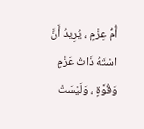أُمُّ عِزْمٍ ، يُرِيدُ أَنَّ اسْتَهُ ذَاتُ عَزْمٍ وَقُوَّةٍ ، وَلَيْسَتْ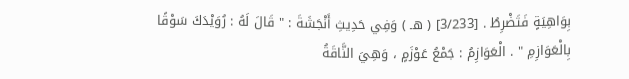بِوَاهِيَةٍ فَتَضْرِطُ . [3/233] ( هـ ) وَفِي حَدِيثِ أَنْجَشَةَ : " قَالَ لَهُ : رُوَيْدَكَ سَوْقًا بِالْعَوَازِمِ " . الْعَوَازِمُ : جَمْعُ عَوْزَمٍ ، وَهِيَ النَّاقَةُ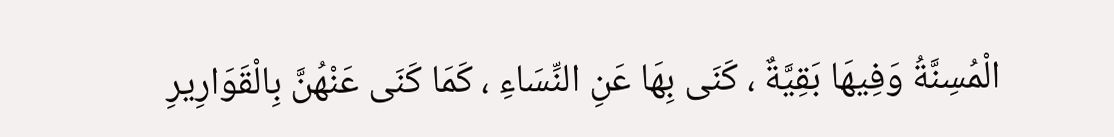الْمُسِنَّةُ وَفِيهَا بَقِيَّةٌ ، كَنَى بِهَا عَنِ النِّسَاءِ ، كَمَا كَنَى عَنْهُنَّ بِالْقَوَارِيرِ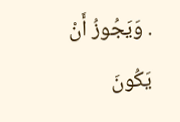. وَيَجُوزُ أَنْ يَكُونَ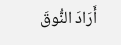أَرَادَ النُّوقَ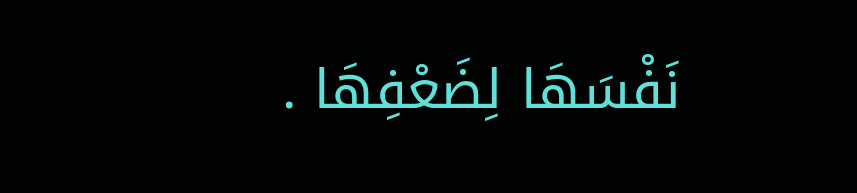نَفْسَهَا لِضَعْفِهَا .